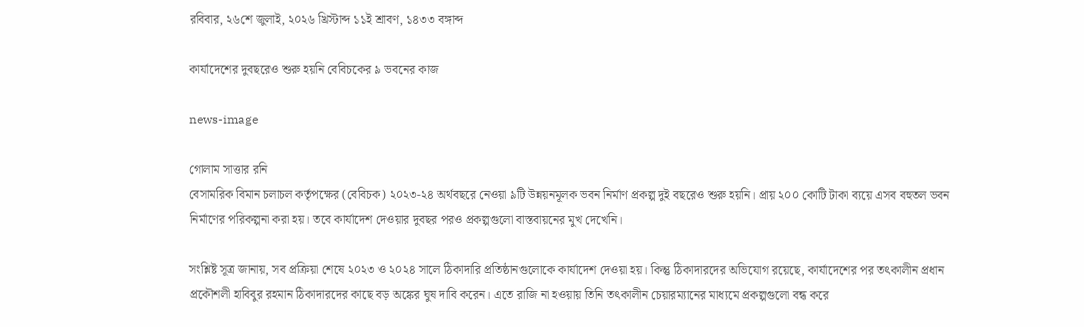রবিবার, ২৬শে জুলাই, ২০২৬ খ্রিস্টাব্দ ১১ই শ্রাবণ, ১৪৩৩ বঙ্গাব্দ

কার্যাদেশের দুবছরেও শুরু হয়নি বেবিচকের ৯ ভবনের কাজ

news-image

গোলাম সাত্তার রনি
বেসামরিক বিমান চলাচল কর্তৃপক্ষের (বেবিচক) ২০২৩-২৪ অর্থবছরে নেওয়া ৯টি উন্নয়নমূলক ভবন নির্মাণ প্রকল্প দুই বছরেও শুরু হয়নি। প্রায় ২০০ কোটি টাকা ব্যয়ে এসব বহুতল ভবন নির্মাণের পরিকল্পনা করা হয়। তবে কার্যাদেশ দেওয়ার দুবছর পরও প্রকল্পগুলো বাস্তবায়নের মুখ দেখেনি।

সংশ্লিষ্ট সূত্র জানায়, সব প্রক্রিয়া শেষে ২০২৩ ও ২০২৪ সালে ঠিকাদারি প্রতিষ্ঠানগুলোকে কার্যাদেশ দেওয়া হয়। কিন্তু ঠিকাদারদের অভিযোগ রয়েছে, কার্যাদেশের পর তৎকালীন প্রধান প্রকৌশলী হাবিবুর রহমান ঠিকাদারদের কাছে বড় অঙ্কের ঘুষ দাবি করেন। এতে রাজি না হওয়ায় তিনি তৎকালীন চেয়ারম্যানের মাধ্যমে প্রকল্পগুলো বন্ধ করে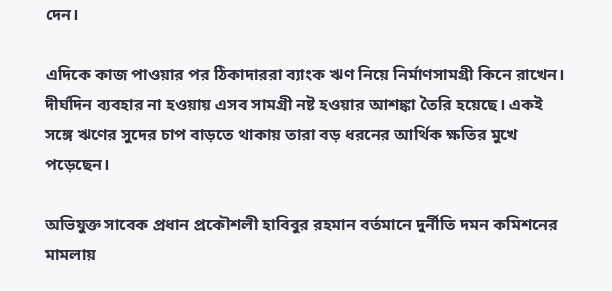দেন।

এদিকে কাজ পাওয়ার পর ঠিকাদাররা ব্যাংক ঋণ নিয়ে নির্মাণসামগ্রী কিনে রাখেন। দীর্ঘদিন ব্যবহার না হওয়ায় এসব সামগ্রী নষ্ট হওয়ার আশঙ্কা তৈরি হয়েছে। একই সঙ্গে ঋণের সুদের চাপ বাড়তে থাকায় তারা বড় ধরনের আর্থিক ক্ষতির মুখে পড়েছেন।

অভিযুক্ত সাবেক প্রধান প্রকৌশলী হাবিবুর রহমান বর্তমানে দুর্নীতি দমন কমিশনের মামলায়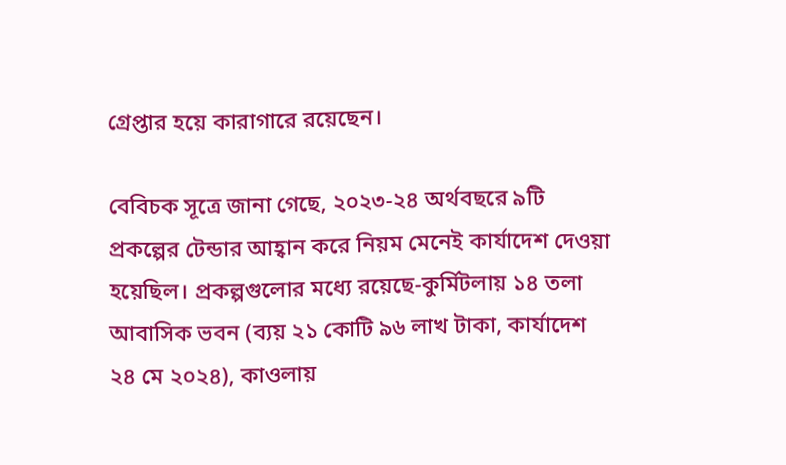গ্রেপ্তার হয়ে কারাগারে রয়েছেন।

বেবিচক সূত্রে জানা গেছে, ২০২৩-২৪ অর্থবছরে ৯টি প্রকল্পের টেন্ডার আহ্বান করে নিয়ম মেনেই কার্যাদেশ দেওয়া হয়েছিল। প্রকল্পগুলোর মধ্যে রয়েছে-কুর্মিটলায় ১৪ তলা আবাসিক ভবন (ব্যয় ২১ কোটি ৯৬ লাখ টাকা, কার্যাদেশ ২৪ মে ২০২৪), কাওলায়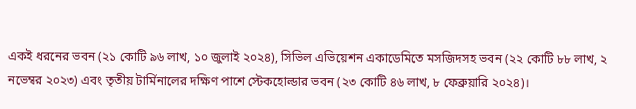একই ধরনের ভবন (২১ কোটি ৯৬ লাখ, ১০ জুলাই ২০২৪), সিভিল এভিয়েশন একাডেমিতে মসজিদসহ ভবন (২২ কোটি ৮৮ লাখ, ২ নভেম্বর ২০২৩) এবং তৃতীয় টার্মিনালের দক্ষিণ পাশে স্টেকহোল্ডার ভবন (২৩ কোটি ৪৬ লাখ, ৮ ফেব্রুয়ারি ২০২৪)।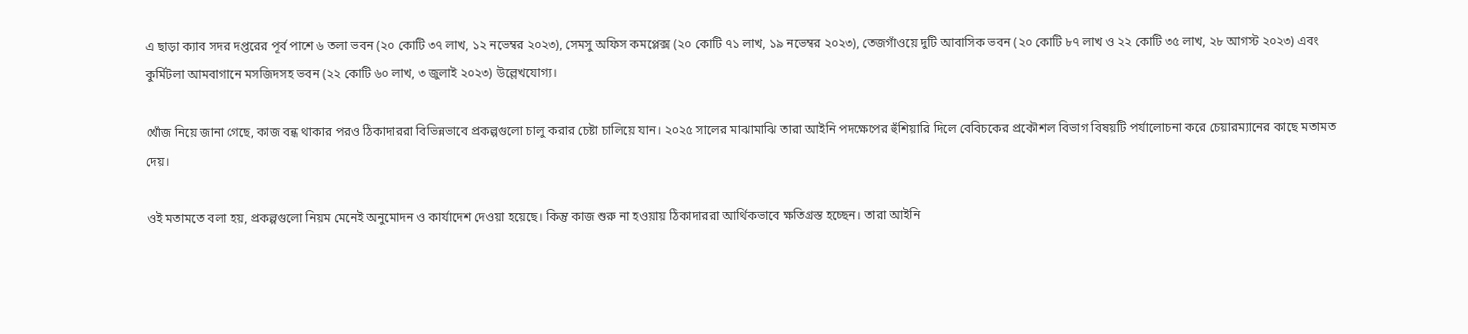এ ছাড়া ক্যাব সদর দপ্তরের পূর্ব পাশে ৬ তলা ভবন (২০ কোটি ৩৭ লাখ, ১২ নভেম্বর ২০২৩), সেমসু অফিস কমপ্লেক্স (২০ কোটি ৭১ লাখ, ১৯ নভেম্বর ২০২৩), তেজগাঁওয়ে দুটি আবাসিক ভবন (২০ কোটি ৮৭ লাখ ও ২২ কোটি ৩৫ লাখ, ২৮ আগস্ট ২০২৩) এবং কুর্মিটলা আমবাগানে মসজিদসহ ভবন (২২ কোটি ৬০ লাখ, ৩ জুলাই ২০২৩) উল্লেখযোগ্য।

খোঁজ নিয়ে জানা গেছে, কাজ বন্ধ থাকার পরও ঠিকাদাররা বিভিন্নভাবে প্রকল্পগুলো চালু করার চেষ্টা চালিয়ে যান। ২০২৫ সালের মাঝামাঝি তারা আইনি পদক্ষেপের হুঁশিয়ারি দিলে বেবিচকের প্রকৌশল বিভাগ বিষয়টি পর্যালোচনা করে চেয়ারম্যানের কাছে মতামত দেয়।

ওই মতামতে বলা হয়, প্রকল্পগুলো নিয়ম মেনেই অনুমোদন ও কার্যাদেশ দেওয়া হয়েছে। কিন্তু কাজ শুরু না হওয়ায় ঠিকাদাররা আর্থিকভাবে ক্ষতিগ্রস্ত হচ্ছেন। তারা আইনি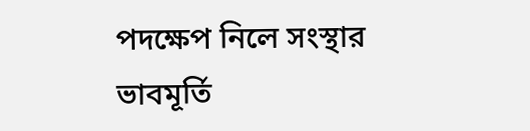পদক্ষেপ নিলে সংস্থার ভাবমূর্তি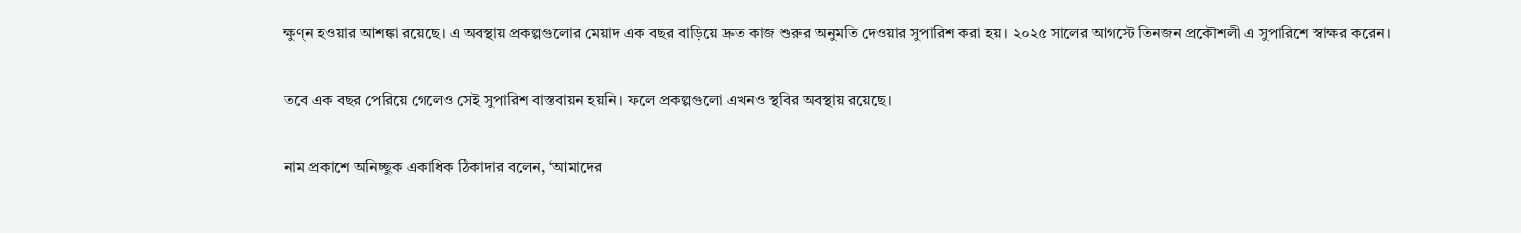ক্ষুণ্ন হওয়ার আশঙ্কা রয়েছে। এ অবস্থায় প্রকল্পগুলোর মেয়াদ এক বছর বাড়িয়ে দ্রুত কাজ শুরুর অনুমতি দেওয়ার সুপারিশ করা হয়। ২০২৫ সালের আগস্টে তিনজন প্রকৌশলী এ সুপারিশে স্বাক্ষর করেন।

তবে এক বছর পেরিয়ে গেলেও সেই সুপারিশ বাস্তবায়ন হয়নি। ফলে প্রকল্পগুলো এখনও স্থবির অবস্থায় রয়েছে।

নাম প্রকাশে অনিচ্ছুক একাধিক ঠিকাদার বলেন, ‘আমাদের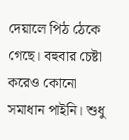দেয়ালে পিঠ ঠেকে গেছে। বহুবার চেষ্টা করেও কোনো সমাধান পাইনি। শুধু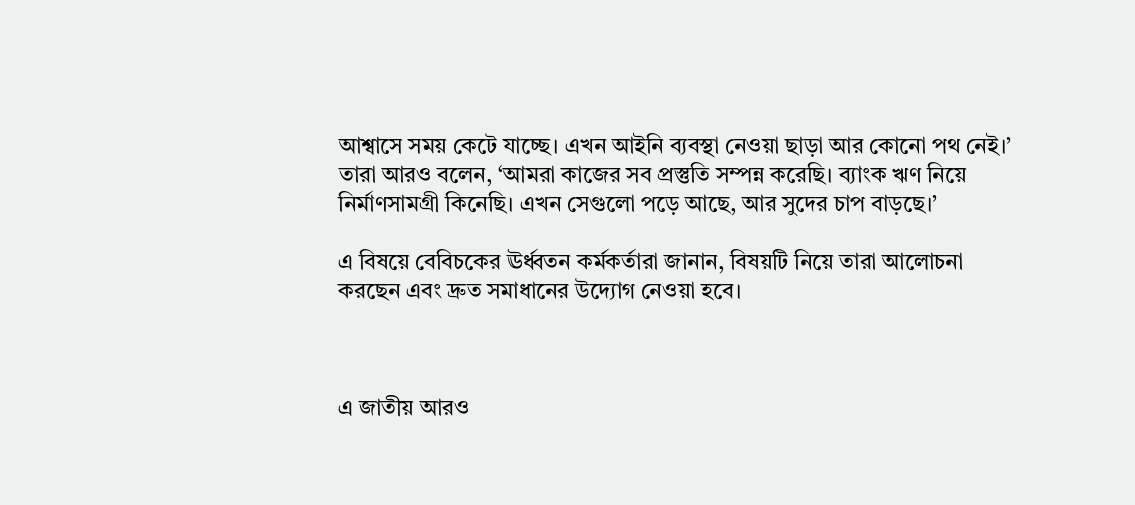আশ্বাসে সময় কেটে যাচ্ছে। এখন আইনি ব্যবস্থা নেওয়া ছাড়া আর কোনো পথ নেই।’ তারা আরও বলেন, ‘আমরা কাজের সব প্রস্তুতি সম্পন্ন করেছি। ব্যাংক ঋণ নিয়ে নির্মাণসামগ্রী কিনেছি। এখন সেগুলো পড়ে আছে, আর সুদের চাপ বাড়ছে।’

এ বিষয়ে বেবিচকের ঊর্ধ্বতন কর্মকর্তারা জানান, বিষয়টি নিয়ে তারা আলোচনা করছেন এবং দ্রুত সমাধানের উদ্যোগ নেওয়া হবে।



এ জাতীয় আরও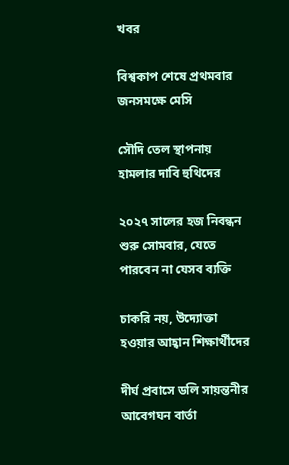খবর

বিশ্বকাপ শেষে প্রথমবার জনসমক্ষে মেসি

সৌদি তেল স্থাপনায় হামলার দাবি হুথিদের

২০২৭ সালের হজ নিবন্ধন শুরু সোমবার, যেতে পারবেন না যেসব ব্যক্তি

চাকরি নয়, উদ্যোক্তা হওয়ার আহ্বান শিক্ষার্থীদের

দীর্ঘ প্রবাসে ডলি সায়ন্তনীর আবেগঘন বার্তা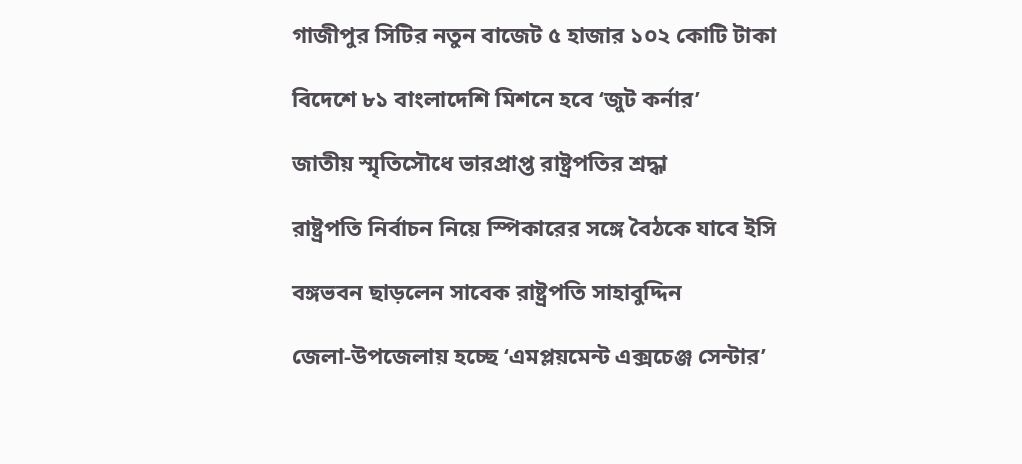গাজীপুর সিটির নতুন বাজেট ৫ হাজার ১০২ কোটি টাকা

বিদেশে ৮১ বাংলাদেশি মিশনে হবে ‘জুট কর্নার’

জাতীয় স্মৃতিসৌধে ভারপ্রাপ্ত রাষ্ট্রপতির শ্রদ্ধা

রাষ্ট্রপতি নির্বাচন নিয়ে স্পিকারের সঙ্গে বৈঠকে যাবে ইসি

বঙ্গভবন ছাড়লেন সাবেক রাষ্ট্রপতি সাহাবুদ্দিন

জেলা-উপজেলায় হচ্ছে ‘এমপ্লয়মেন্ট এক্সচেঞ্জ সেন্টার’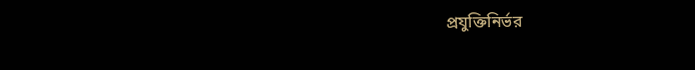প্রযুক্তিনির্ভর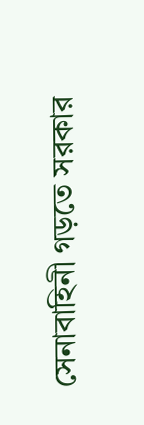সেনাবাহিনী গড়তে সরকার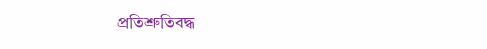প্রতিশ্রুতিবদ্ধ